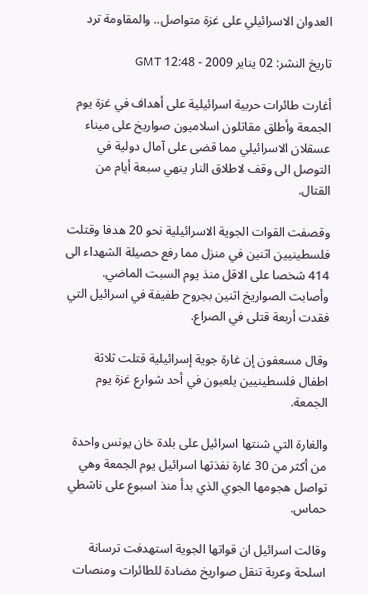العدوان الاسرائيلي على غزة متواصل.. والمقاومة ترد

تاريخ النشر: 02 يناير 2009 - 12:48 GMT

أغارت طائرات حربية اسرائيلية على أهداف في غزة يوم الجمعة وأطلق مقاتلون اسلاميون صواريخ على ميناء عسقلان الاسرائيلي مما قضى على آمال دولية في التوصل الى وقف لاطلاق النار ينهي سبعة أيام من القتال.

وقصفت القوات الجوية الاسرائيلية نحو 20 هدفا وقتلت فلسطينيين اثنين في منزل مما رفع حصيلة الشهداء الى 414 شخصا على الاقل منذ يوم السبت الماضي. وأصابت الصواريخ اثنين بجروح طفيفة في اسرائيل التي فقدت أربعة قتلى في الصراع.

وقال مسعفون إن غارة جوية إسرائيلية قتلت ثلاثة اطفال فلسطينيين يلعبون في أحد شوارع غزة يوم الجمعة.

والغارة التي شنتها اسرائيل على بلدة خان يونس واحدة من أكثر من 30 غارة نفذتها اسرائيل يوم الجمعة وهي تواصل هجومها الجوي الذي بدأ منذ اسبوع على ناشطي حماس.

وقالت اسرائيل ان قواتها الجوية استهدفت ترسانة اسلحة وعربة تنقل صواريخ مضادة للطائرات ومنصات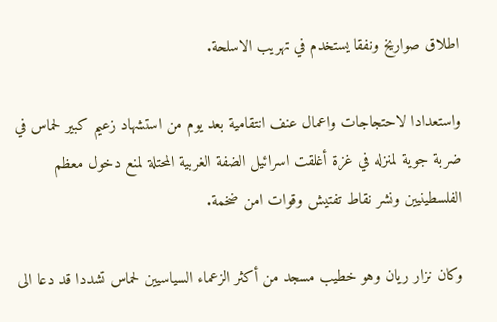اطلاق صواريخ ونفقا يستخدم في تهريب الاسلحة.

واستعدادا لاحتجاجات واعمال عنف انتقامية بعد يوم من استشهاد زعيم كبير لحماس في ضربة جوية لمنزله في غزة أغلقت اسرائيل الضفة الغربية المحتلة لمنع دخول معظم الفلسطينيين ونشر نقاط تفتيش وقوات امن ضخمة.

وكان نزار ريان وهو خطيب مسجد من أكثر الزعماء السياسيين لحماس تشددا قد دعا الى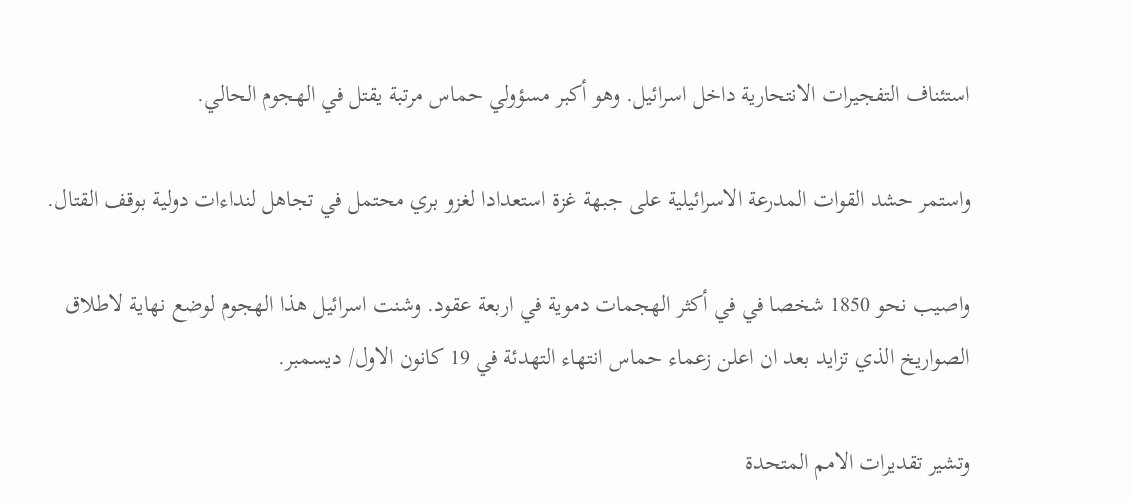استئناف التفجيرات الانتحارية داخل اسرائيل. وهو أكبر مسؤولي حماس مرتبة يقتل في الهجوم الحالي.

واستمر حشد القوات المدرعة الاسرائيلية على جبهة غزة استعدادا لغزو بري محتمل في تجاهل لنداءات دولية بوقف القتال.

واصيب نحو 1850 شخصا في في أكثر الهجمات دموية في اربعة عقود. وشنت اسرائيل هذا الهجوم لوضع نهاية لاطلاق الصواريخ الذي تزايد بعد ان اعلن زعماء حماس انتهاء التهدئة في 19 كانون الاول/ ديسمبر.

وتشير تقديرات الامم المتحدة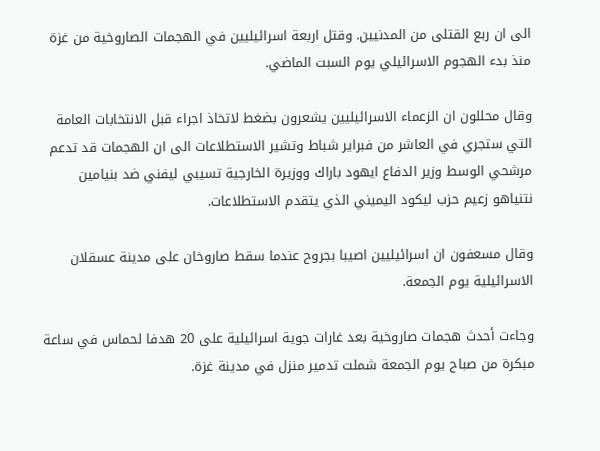الى ان ربع القتلى من المدنيين. وقتل اربعة اسرائيليين في الهجمات الصاروخية من غزة منذ بدء الهجوم الاسرائيلي يوم السبت الماضي.

وقال محللون ان الزعماء الاسرائيليين يشعرون بضغط لاتخاذ اجراء قبل الانتخابات العامة التي ستجري في العاشر من فبراير شباط وتشير الاستطلاعات الى ان الهجمات قد تدعم مرشحي الوسط وزير الدفاع ايهود باراك ووزيرة الخارجية تسيبي ليفني ضد بنيامين نتنياهو زعيم حزب ليكود اليميني الذي يتقدم الاستطلاعات.

وقال مسعفون ان اسرائيليين اصيبا بجروح عندما سقط صاروخان على مدينة عسقلان الاسرائيلية يوم الجمعة.

وجاءت أحدث هجمات صاروخية بعد غارات جوية اسرائيلية على 20 هدفا لحماس في ساعة مبكرة من صباح يوم الجمعة شملت تدمير منزل في مدينة غزة.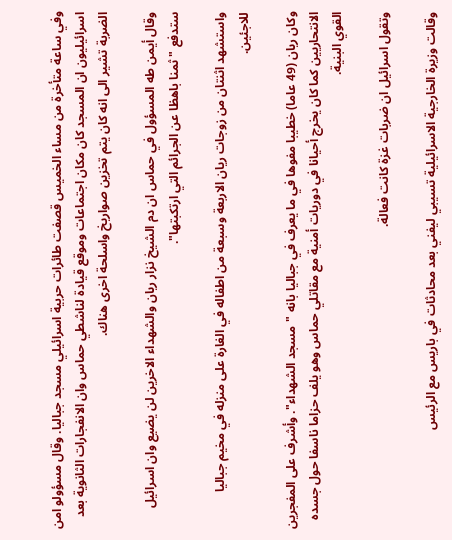وفي ساعة متأخرة من مساء الخميس قصفت طائرات حربية اسرائيلي مسجد جباليا. وقال مسؤولو امن اسرائيليون ان المسجد كان مكان اجتماعات وموقع قيادة لناشطي حماس وان الانفجارات الثانوية بعد الضربة تشير الى انه كان يتم تخزين صواريخ واسلحة اخرى هناك.

وقال أيمن طه المسؤول في حماس ان دم الشيخ نزار ريان والشهداء الاخرين لن يضيع وان اسرائيل ستدفع "ثمنا باهظا عن الجرائم التي ارتكبتها".

واستشهد اثنتان من زوجات ريان الاربعة وسبعة من اطفاله في الغارة على منزله في مخيم جباليا للاجئين.

وكان ريان (49 عاما) خطيبا مفوها في ما يعرف في جباليا بانه "مسجد الشهداء". وأشرف على المفجرين الانتحاريين كما كان يخرج أحيانا في دوريات أمنية مع مقاتلي حماس وهو يلف حزاما ناسفا حول جسده القوي البنية.

وتقول اسرائيل ان ضربات غزة كانت فعالة.

وقالت وزيرة الخارجية الاسرائيلية تسيبي ليفني بعد محادثات في باريس مع الرئيس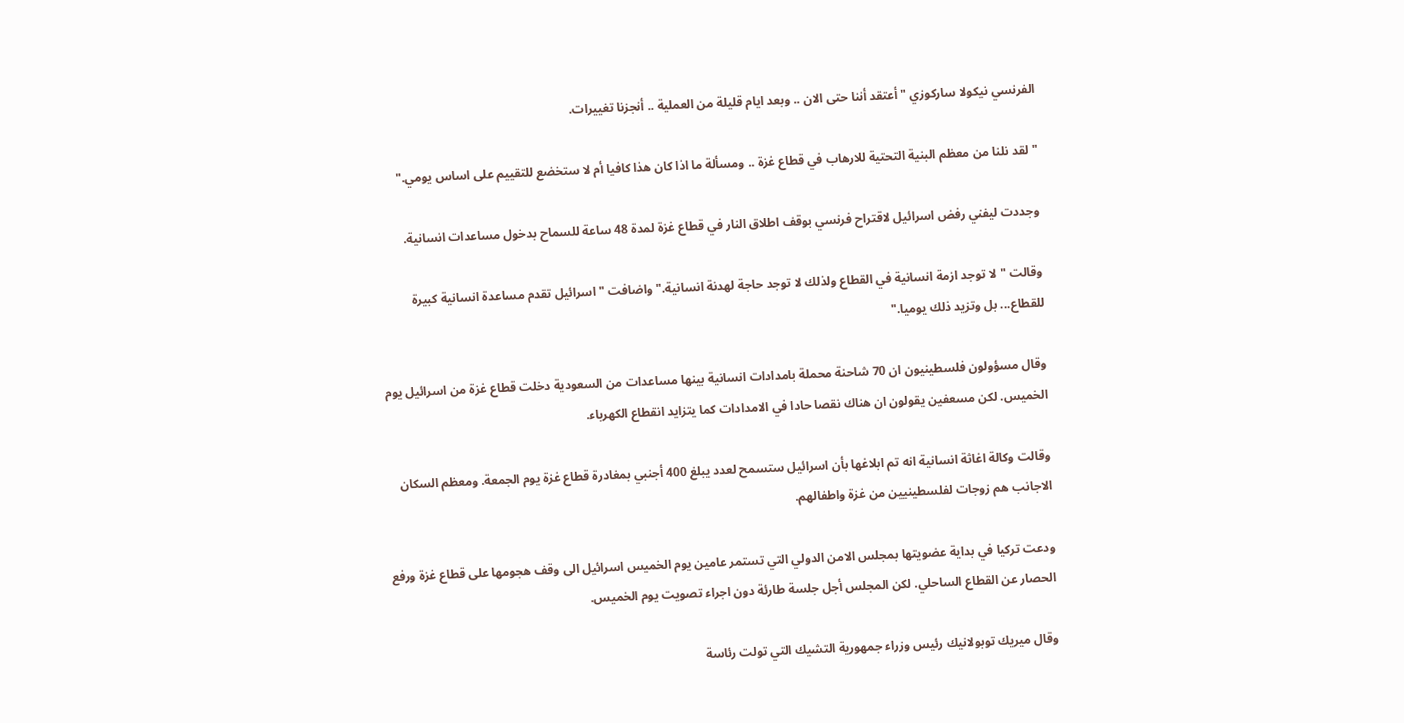الفرنسي نيكولا ساركوزي "أعتقد أننا حتى الان .. وبعد ايام قليلة من العملية .. أنجزنا تغييرات.

"لقد نلنا من معظم البنية التحتية للارهاب في قطاع غزة .. ومسألة ما اذا كان هذا كافيا أم لا ستخضع للتقييم على اساس يومي."

وجددت ليفني رفض اسرائيل لاقتراح فرنسي بوقف اطلاق النار في قطاع غزة لمدة 48 ساعة للسماح بدخول مساعدات انسانية.

وقالت "لا توجد ازمة انسانية في القطاع ولذلك لا توجد حاجة لهدنة انسانية." واضافت "اسرائيل تقدم مساعدة انسانية كبيرة للقطاع... بل وتزيد ذلك يوميا."

وقال مسؤولون فلسطينيون ان 70 شاحنة محملة بامدادات انسانية بينها مساعدات من السعودية دخلت قطاع غزة من اسرائيل يوم الخميس. لكن مسعفين يقولون ان هناك نقصا حادا في الامدادات كما يتزايد انقطاع الكهرباء.

وقالت وكالة اغاثة انسانية انه تم ابلاغها بأن اسرائيل ستسمح لعدد يبلغ 400 أجنبي بمغادرة قطاع غزة يوم الجمعة. ومعظم السكان الاجانب هم زوجات لفلسطينيين من غزة واطفالهم.

ودعت تركيا في بداية عضويتها بمجلس الامن الدولي التي تستمر عامين يوم الخميس اسرائيل الى وقف هجومها على قطاع غزة ورفع الحصار عن القطاع الساحلي. لكن المجلس أجل جلسة طارئة دون اجراء تصويت يوم الخميس.

وقال ميريك توبولانيك رئيس وزراء جمهورية التشيك التي تولت رئاسة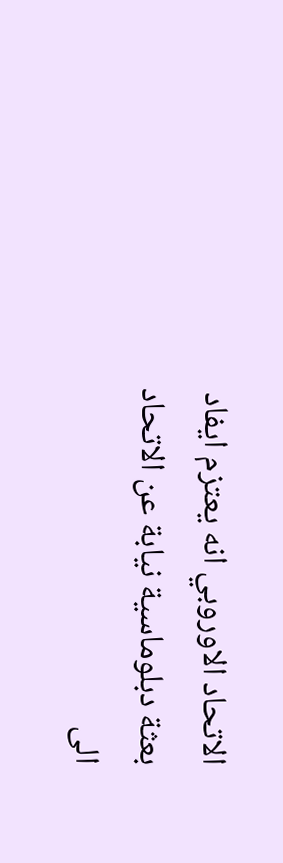الاتحاد الاوروبي انه يعتزم ايفاد بعثة دبلوماسية نيابة عن الاتحاد الى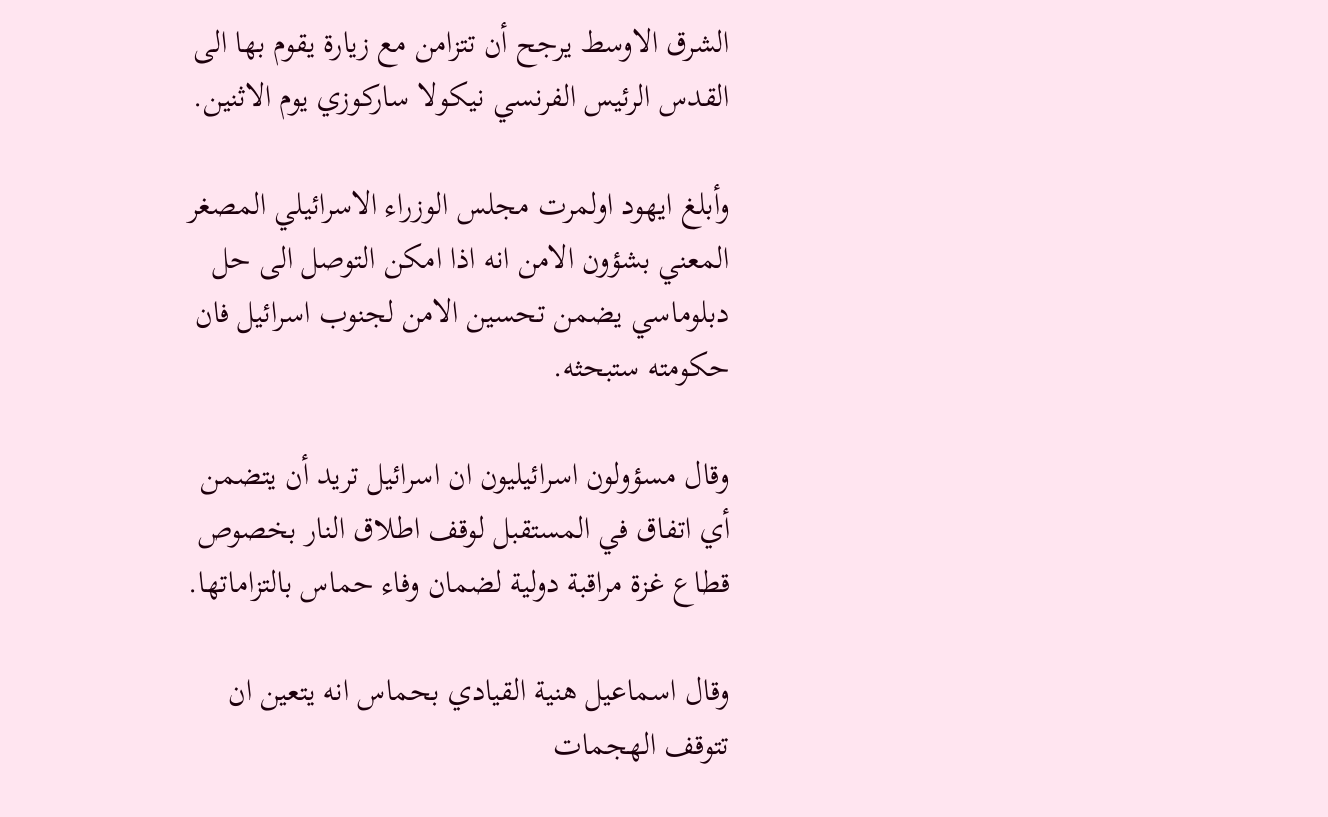الشرق الاوسط يرجح أن تتزامن مع زيارة يقوم بها الى القدس الرئيس الفرنسي نيكولا ساركوزي يوم الاثنين.

وأبلغ ايهود اولمرت مجلس الوزراء الاسرائيلي المصغر المعني بشؤون الامن انه اذا امكن التوصل الى حل دبلوماسي يضمن تحسين الامن لجنوب اسرائيل فان حكومته ستبحثه.

وقال مسؤولون اسرائيليون ان اسرائيل تريد أن يتضمن أي اتفاق في المستقبل لوقف اطلاق النار بخصوص قطاع غزة مراقبة دولية لضمان وفاء حماس بالتزاماتها.

وقال اسماعيل هنية القيادي بحماس انه يتعين ان تتوقف الهجمات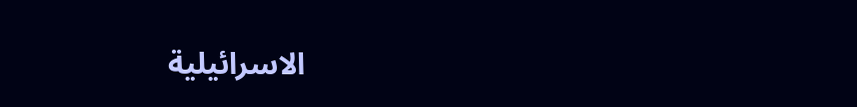الاسرائيلية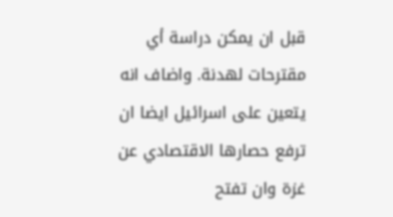قبل ان يمكن دراسة أي مقترحات لهدنة. واضاف انه يتعين على اسرائيل ايضا ان ترفع حصارها الاقتصادي عن غزة وان تفتح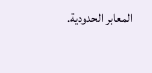المعابر الحدودية.